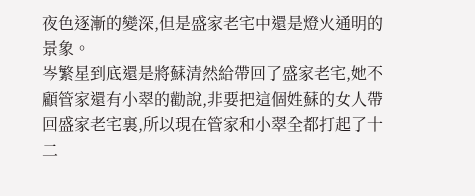夜色逐漸的變深,但是盛家老宅中還是燈火通明的景象。
岑繁星到底還是將蘇清然給帶回了盛家老宅,她不顧管家還有小翠的勸說,非要把這個姓蘇的女人帶回盛家老宅裏,所以現在管家和小翠全都打起了十二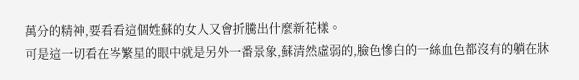萬分的精神,要看看這個姓蘇的女人又會折騰出什麼新花樣。
可是這一切看在岑繁星的眼中就是另外一番景象,蘇清然虛弱的,臉色慘白的一絲血色都沒有的躺在牀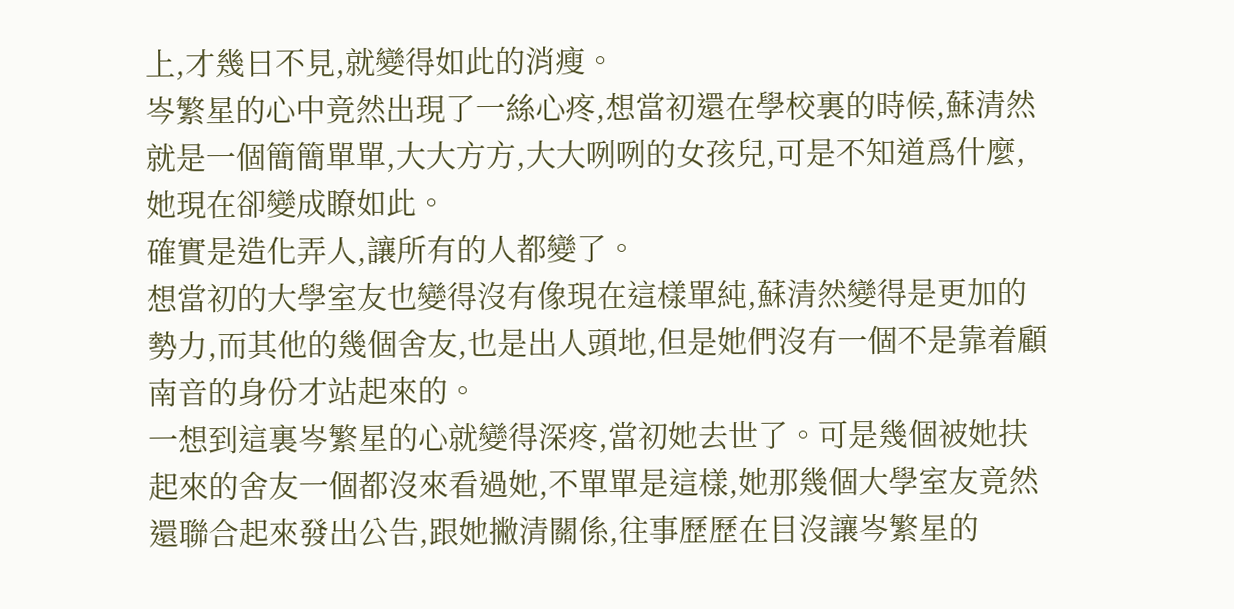上,才幾日不見,就變得如此的消瘦。
岑繁星的心中竟然出現了一絲心疼,想當初還在學校裏的時候,蘇清然就是一個簡簡單單,大大方方,大大咧咧的女孩兒,可是不知道爲什麼,她現在卻變成瞭如此。
確實是造化弄人,讓所有的人都變了。
想當初的大學室友也變得沒有像現在這樣單純,蘇清然變得是更加的勢力,而其他的幾個舍友,也是出人頭地,但是她們沒有一個不是靠着顧南音的身份才站起來的。
一想到這裏岑繁星的心就變得深疼,當初她去世了。可是幾個被她扶起來的舍友一個都沒來看過她,不單單是這樣,她那幾個大學室友竟然還聯合起來發出公告,跟她撇清關係,往事歷歷在目沒讓岑繁星的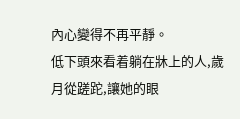內心變得不再平靜。
低下頭來看着躺在牀上的人,歲月從蹉跎,讓她的眼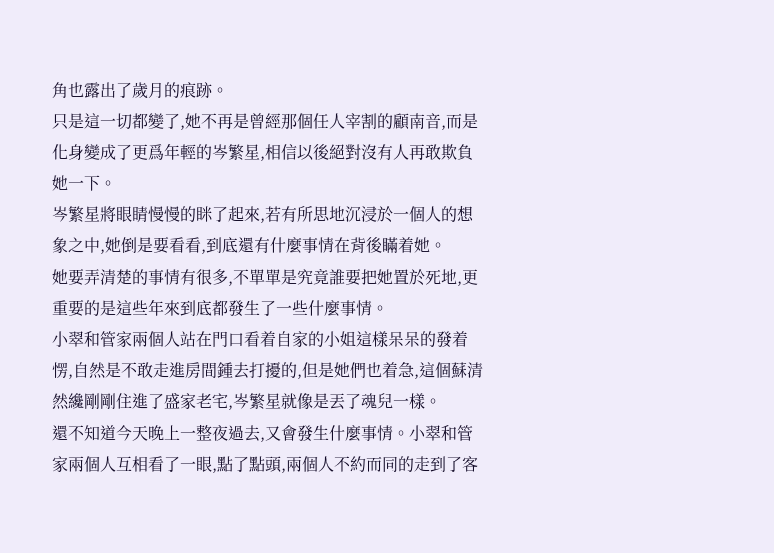角也露出了歲月的痕跡。
只是這一切都變了,她不再是曾經那個任人宰割的顧南音,而是化身變成了更爲年輕的岑繁星,相信以後絕對沒有人再敢欺負她一下。
岑繁星將眼睛慢慢的眯了起來,若有所思地沉浸於一個人的想象之中,她倒是要看看,到底還有什麼事情在背後瞞着她。
她要弄清楚的事情有很多,不單單是究竟誰要把她置於死地,更重要的是這些年來到底都發生了一些什麼事情。
小翠和管家兩個人站在門口看着自家的小姐這樣呆呆的發着愣,自然是不敢走進房間鍾去打擾的,但是她們也着急,這個蘇清然纔剛剛住進了盛家老宅,岑繁星就像是丟了魂兒一樣。
還不知道今天晚上一整夜過去,又會發生什麼事情。小翠和管家兩個人互相看了一眼,點了點頭,兩個人不約而同的走到了客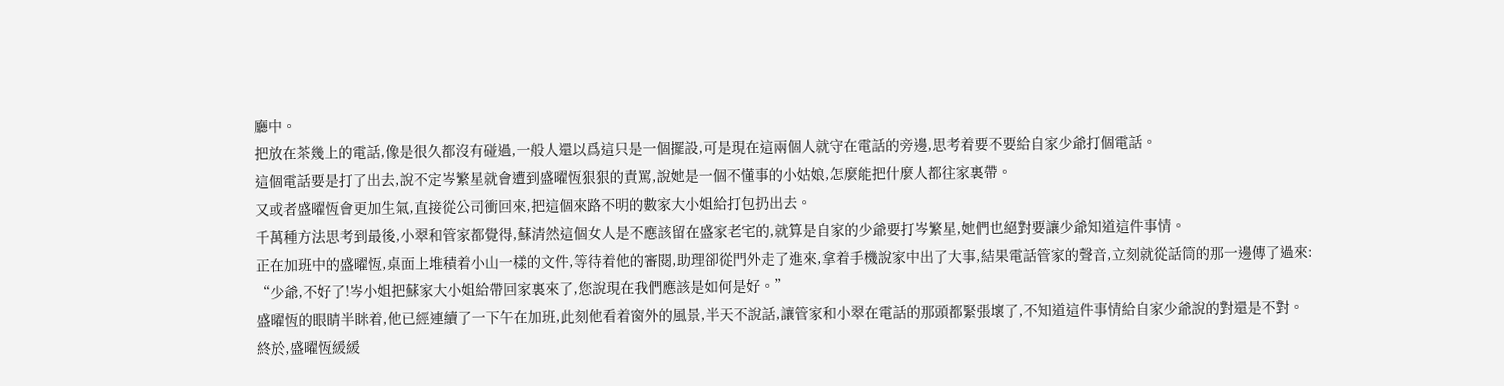廳中。
把放在茶幾上的電話,像是很久都沒有碰過,一般人還以爲這只是一個擺設,可是現在這兩個人就守在電話的旁邊,思考着要不要給自家少爺打個電話。
這個電話要是打了出去,說不定岑繁星就會遭到盛曜恆狠狠的責罵,說她是一個不懂事的小姑娘,怎麼能把什麼人都往家裏帶。
又或者盛曜恆會更加生氣,直接從公司衝回來,把這個來路不明的數家大小姐給打包扔出去。
千萬種方法思考到最後,小翠和管家都覺得,蘇清然這個女人是不應該留在盛家老宅的,就算是自家的少爺要打岑繁星,她們也絕對要讓少爺知道這件事情。
正在加班中的盛曜恆,桌面上堆積着小山一樣的文件,等待着他的審閱,助理卻從門外走了進來,拿着手機說家中出了大事,結果電話管家的聲音,立刻就從話筒的那一邊傳了過來:
“少爺,不好了!岑小姐把蘇家大小姐給帶回家裏來了,您說現在我們應該是如何是好。”
盛曜恆的眼睛半眯着,他已經連續了一下午在加班,此刻他看着窗外的風景,半天不說話,讓管家和小翠在電話的那頭都緊張壞了,不知道這件事情給自家少爺說的對還是不對。
終於,盛曜恆緩緩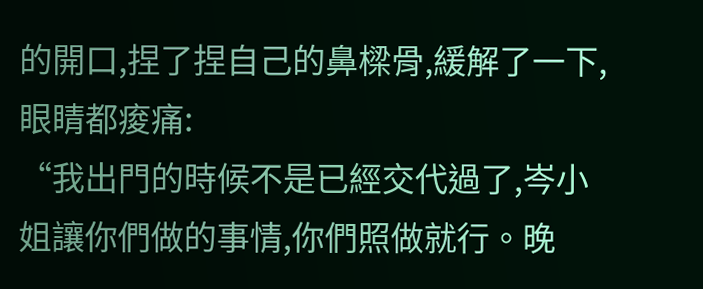的開口,捏了捏自己的鼻樑骨,緩解了一下,眼睛都痠痛:
“我出門的時候不是已經交代過了,岑小姐讓你們做的事情,你們照做就行。晚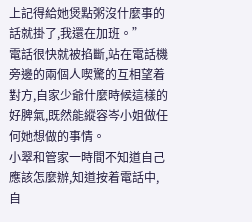上記得給她煲點粥沒什麼事的話就掛了,我還在加班。”
電話很快就被掐斷,站在電話機旁邊的兩個人喫驚的互相望着對方,自家少爺什麼時候這樣的好脾氣,既然能縱容岑小姐做任何她想做的事情。
小翠和管家一時間不知道自己應該怎麼辦,知道按着電話中,自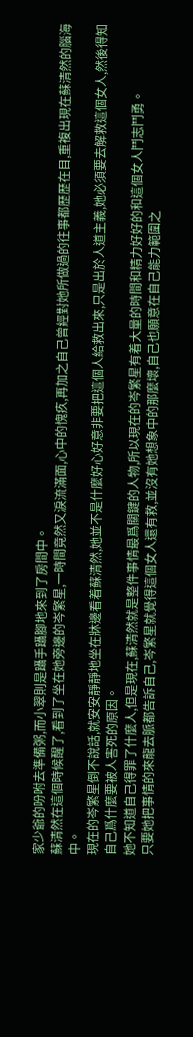家少爺的吩咐去準備粥,而小翠則是躡手躡腳地來到了房間中。
蘇清然在這個時候醒了,看到了坐在她旁邊的岑繁星,一時間竟然又淚流滿面,心中的愧疚,再加之自己曾經對她所做過的往事都歷歷在目,重複出現在蘇清然的腦海中。
現在的岑繁星倒不說話,就安安靜靜地坐在牀邊看着蘇清然,她並不是什麼好心好意非要把這個人給救出來,只是出於人道主義,她必須要去解救這個女人,然後得知自己爲什麼要被人害死的原因。
她不知道自己得罪了什麼人,但是現在,蘇清然就是整件事情最爲關鍵的人物,所以現在的岑繁星有着大量的時間和精力好好的和這個女人鬥志鬥勇。
只要她把事情的來龍去脈都告訴自己,岑繁星就覺得這個女人還有救,並沒有她想象中的那麼壞,自己也願意在自己能力範圍之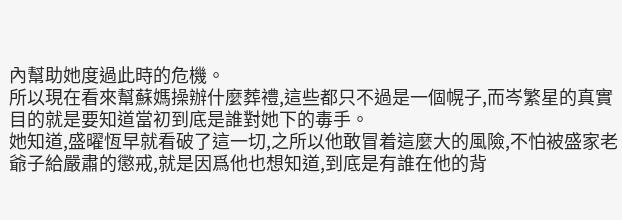內幫助她度過此時的危機。
所以現在看來幫蘇媽操辦什麼葬禮,這些都只不過是一個幌子,而岑繁星的真實目的就是要知道當初到底是誰對她下的毒手。
她知道,盛曜恆早就看破了這一切,之所以他敢冒着這麼大的風險,不怕被盛家老爺子給嚴肅的懲戒,就是因爲他也想知道,到底是有誰在他的背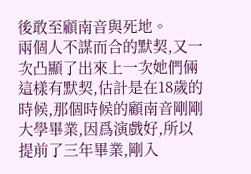後敢至顧南音與死地。
兩個人不謀而合的默契,又一次凸顯了出來上一次她們倆這樣有默契,估計是在18歲的時候,那個時候的顧南音剛剛大學畢業,因爲演戲好,所以提前了三年畢業,剛入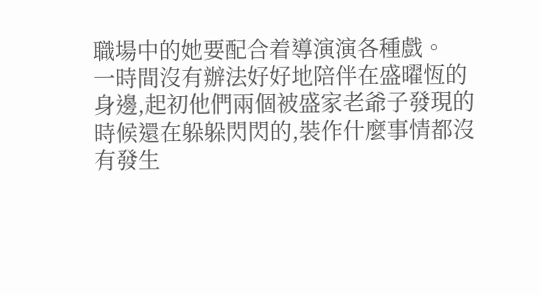職場中的她要配合着導演演各種戲。
一時間沒有辦法好好地陪伴在盛曜恆的身邊,起初他們兩個被盛家老爺子發現的時候還在躲躲閃閃的,裝作什麼事情都沒有發生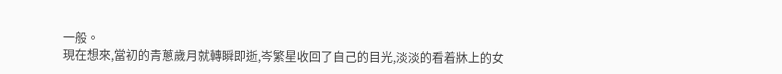一般。
現在想來,當初的青蔥歲月就轉瞬即逝,岑繁星收回了自己的目光,淡淡的看着牀上的女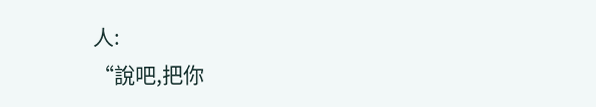人:
“說吧,把你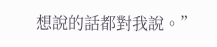想說的話都對我說。”